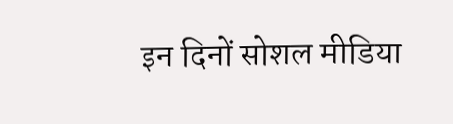इन दिनों सोशल मीडिया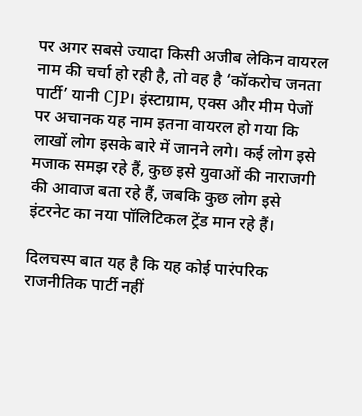पर अगर सबसे ज्यादा किसी अजीब लेकिन वायरल नाम की चर्चा हो रही है, तो वह है ‘कॉकरोच जनता पार्टी’ यानी CJP। इंस्टाग्राम, एक्स और मीम पेजों पर अचानक यह नाम इतना वायरल हो गया कि लाखों लोग इसके बारे में जानने लगे। कई लोग इसे मजाक समझ रहे हैं, कुछ इसे युवाओं की नाराजगी की आवाज बता रहे हैं, जबकि कुछ लोग इसे इंटरनेट का नया पॉलिटिकल ट्रेंड मान रहे हैं।

दिलचस्प बात यह है कि यह कोई पारंपरिक राजनीतिक पार्टी नहीं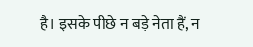है। इसके पीछे न बड़े नेता हैं, न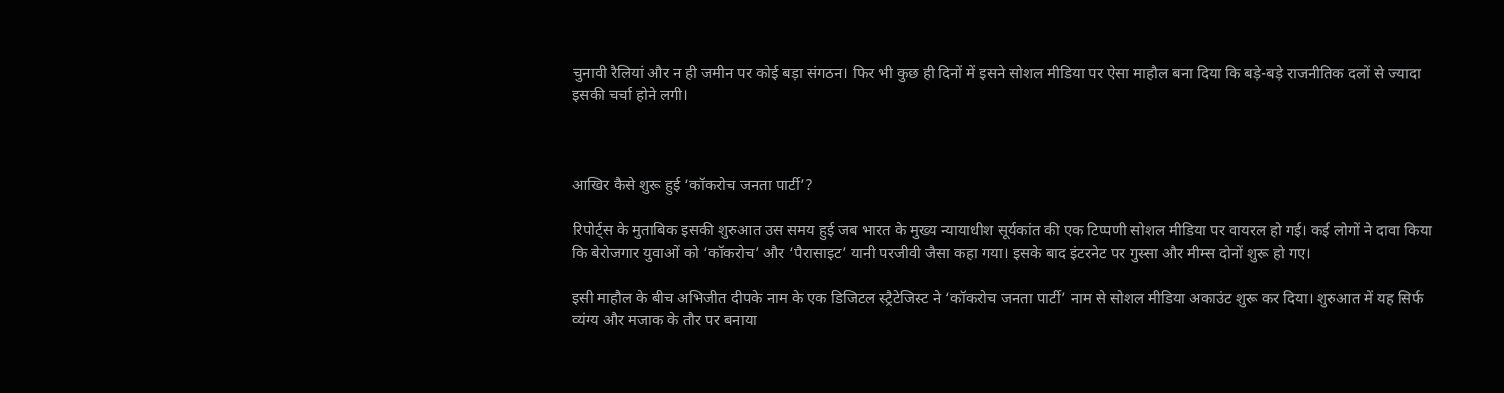चुनावी रैलियां और न ही जमीन पर कोई बड़ा संगठन। फिर भी कुछ ही दिनों में इसने सोशल मीडिया पर ऐसा माहौल बना दिया कि बड़े-बड़े राजनीतिक दलों से ज्यादा इसकी चर्चा होने लगी।



आखिर कैसे शुरू हुई ‘कॉकरोच जनता पार्टी’?

रिपोर्ट्स के मुताबिक इसकी शुरुआत उस समय हुई जब भारत के मुख्य न्यायाधीश सूर्यकांत की एक टिप्पणी सोशल मीडिया पर वायरल हो गई। कई लोगों ने दावा किया कि बेरोजगार युवाओं को ‘कॉकरोच’ और ‘पैरासाइट’ यानी परजीवी जैसा कहा गया। इसके बाद इंटरनेट पर गुस्सा और मीम्स दोनों शुरू हो गए।

इसी माहौल के बीच अभिजीत दीपके नाम के एक डिजिटल स्ट्रैटेजिस्ट ने ‘कॉकरोच जनता पार्टी’ नाम से सोशल मीडिया अकाउंट शुरू कर दिया। शुरुआत में यह सिर्फ व्यंग्य और मजाक के तौर पर बनाया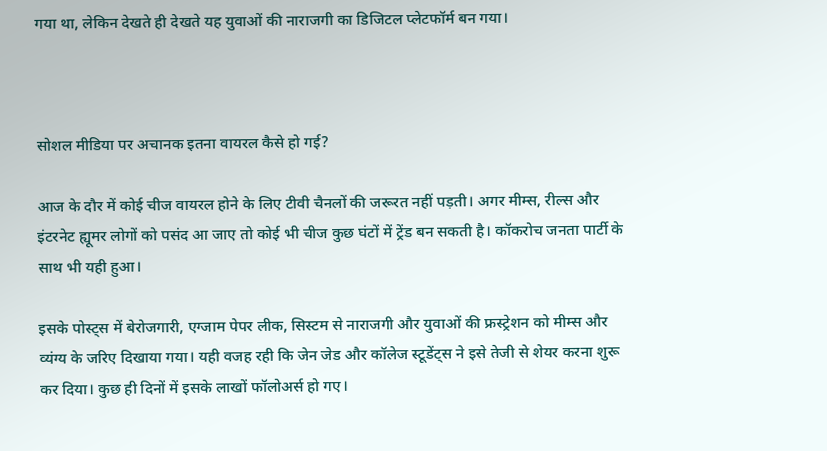गया था, लेकिन देखते ही देखते यह युवाओं की नाराजगी का डिजिटल प्लेटफॉर्म बन गया।



सोशल मीडिया पर अचानक इतना वायरल कैसे हो गई?

आज के दौर में कोई चीज वायरल होने के लिए टीवी चैनलों की जरूरत नहीं पड़ती। अगर मीम्स, रील्स और इंटरनेट ह्यूमर लोगों को पसंद आ जाए तो कोई भी चीज कुछ घंटों में ट्रेंड बन सकती है। कॉकरोच जनता पार्टी के साथ भी यही हुआ।

इसके पोस्ट्स में बेरोजगारी, एग्जाम पेपर लीक, सिस्टम से नाराजगी और युवाओं की फ्रस्ट्रेशन को मीम्स और व्यंग्य के जरिए दिखाया गया। यही वजह रही कि जेन जेड और कॉलेज स्टूडेंट्स ने इसे तेजी से शेयर करना शुरू कर दिया। कुछ ही दिनों में इसके लाखों फॉलोअर्स हो गए।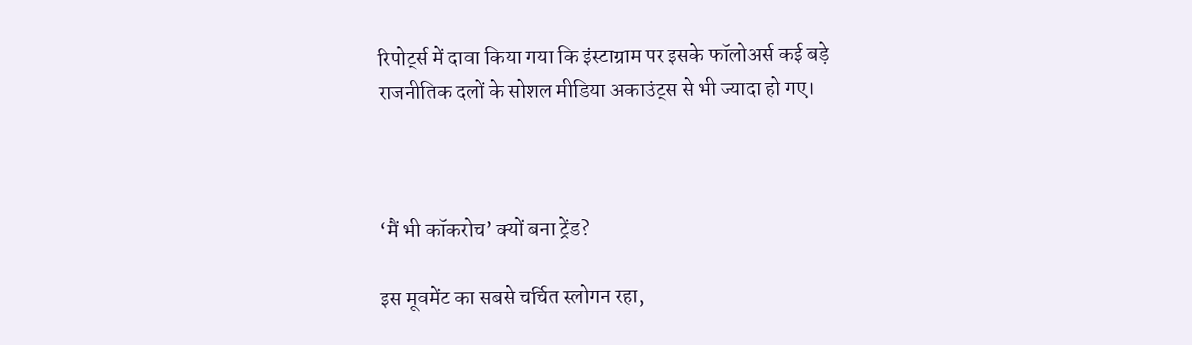रिपोर्ट्स में दावा किया गया कि इंस्टाग्राम पर इसके फॉलोअर्स कई बड़े राजनीतिक दलों के सोशल मीडिया अकाउंट्स से भी ज्यादा हो गए।



‘मैं भी कॉकरोच’ क्यों बना ट्रेंड?

इस मूवमेंट का सबसे चर्चित स्लोगन रहा,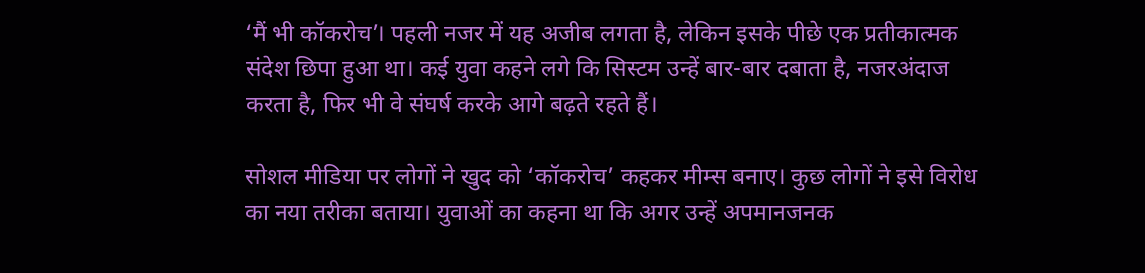‘मैं भी कॉकरोच’। पहली नजर में यह अजीब लगता है, लेकिन इसके पीछे एक प्रतीकात्मक संदेश छिपा हुआ था। कई युवा कहने लगे कि सिस्टम उन्हें बार-बार दबाता है, नजरअंदाज करता है, फिर भी वे संघर्ष करके आगे बढ़ते रहते हैं।

सोशल मीडिया पर लोगों ने खुद को ‘कॉकरोच’ कहकर मीम्स बनाए। कुछ लोगों ने इसे विरोध का नया तरीका बताया। युवाओं का कहना था कि अगर उन्हें अपमानजनक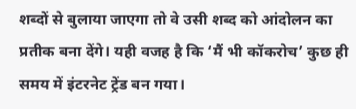शब्दों से बुलाया जाएगा तो वे उसी शब्द को आंदोलन का प्रतीक बना देंगे। यही वजह है कि ‘मैं भी कॉकरोच’ कुछ ही समय में इंटरनेट ट्रेंड बन गया।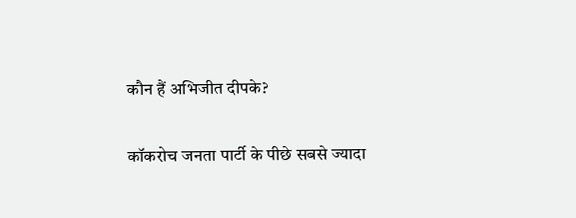कौन हैं अभिजीत दीपके?

कॉकरोच जनता पार्टी के पीछे सबसे ज्यादा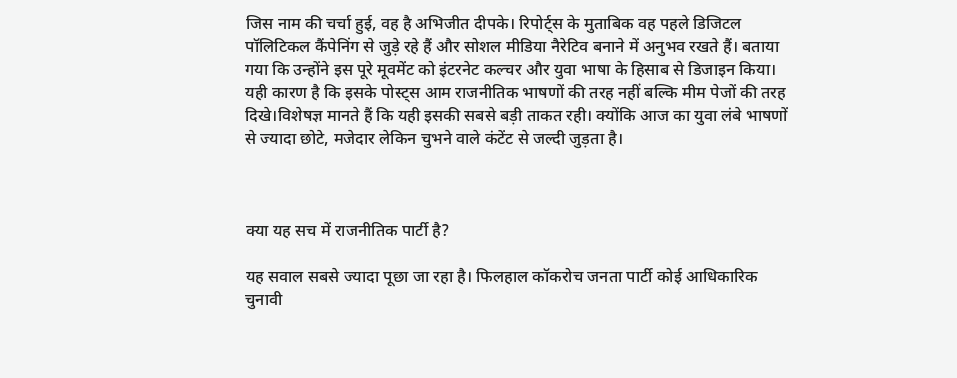जिस नाम की चर्चा हुई, वह है अभिजीत दीपके। रिपोर्ट्स के मुताबिक वह पहले डिजिटल पॉलिटिकल कैंपेनिंग से जुड़े रहे हैं और सोशल मीडिया नैरेटिव बनाने में अनुभव रखते हैं। बताया गया कि उन्होंने इस पूरे मूवमेंट को इंटरनेट कल्चर और युवा भाषा के हिसाब से डिजाइन किया। यही कारण है कि इसके पोस्ट्स आम राजनीतिक भाषणों की तरह नहीं बल्कि मीम पेजों की तरह दिखे।विशेषज्ञ मानते हैं कि यही इसकी सबसे बड़ी ताकत रही। क्योंकि आज का युवा लंबे भाषणों से ज्यादा छोटे, मजेदार लेकिन चुभने वाले कंटेंट से जल्दी जुड़ता है।



क्या यह सच में राजनीतिक पार्टी है?

यह सवाल सबसे ज्यादा पूछा जा रहा है। फिलहाल कॉकरोच जनता पार्टी कोई आधिकारिक चुनावी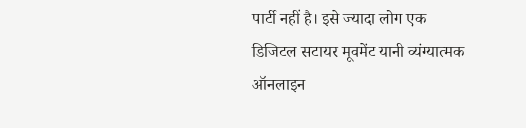पार्टी नहीं है। इसे ज्यादा लोग एक डिजिटल सटायर मूवमेंट यानी व्यंग्यात्मक ऑनलाइन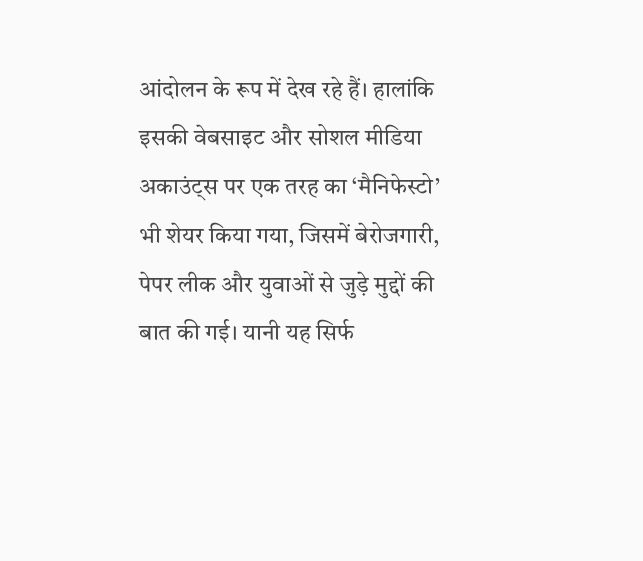आंदोलन के रूप में देख रहे हैं। हालांकि इसकी वेबसाइट और सोशल मीडिया अकाउंट्स पर एक तरह का ‘मैनिफेस्टो’ भी शेयर किया गया, जिसमें बेरोजगारी, पेपर लीक और युवाओं से जुड़े मुद्दों की बात की गई। यानी यह सिर्फ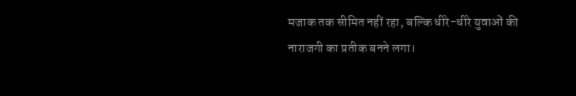मजाक तक सीमित नहीं रहा, बल्कि धीरे-धीरे युवाओं की नाराजगी का प्रतीक बनने लगा।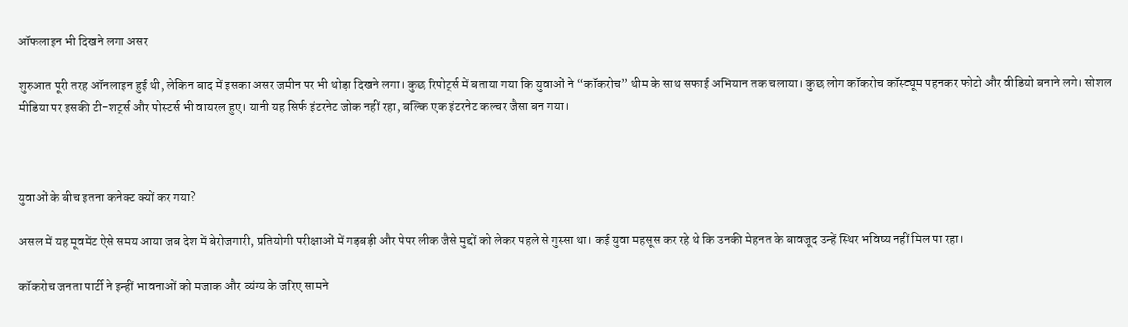ऑफलाइन भी दिखने लगा असर

शुरुआत पूरी तरह ऑनलाइन हुई थी, लेकिन बाद में इसका असर जमीन पर भी थोड़ा दिखने लगा। कुछ रिपोर्ट्स में बताया गया कि युवाओं ने “कॉकरोच” थीम के साथ सफाई अभियान तक चलाया। कुछ लोग कॉकरोच कॉस्ट्यूम पहनकर फोटो और वीडियो बनाने लगे। सोशल मीडिया पर इसकी टी-शर्ट्स और पोस्टर्स भी वायरल हुए। यानी यह सिर्फ इंटरनेट जोक नहीं रहा, बल्कि एक इंटरनेट कल्चर जैसा बन गया।



युवाओं के बीच इतना कनेक्ट क्यों कर गया?

असल में यह मूवमेंट ऐसे समय आया जब देश में बेरोजगारी, प्रतियोगी परीक्षाओं में गड़बड़ी और पेपर लीक जैसे मुद्दों को लेकर पहले से गुस्सा था। कई युवा महसूस कर रहे थे कि उनकी मेहनत के बावजूद उन्हें स्थिर भविष्य नहीं मिल पा रहा।

कॉकरोच जनता पार्टी ने इन्हीं भावनाओं को मजाक और व्यंग्य के जरिए सामने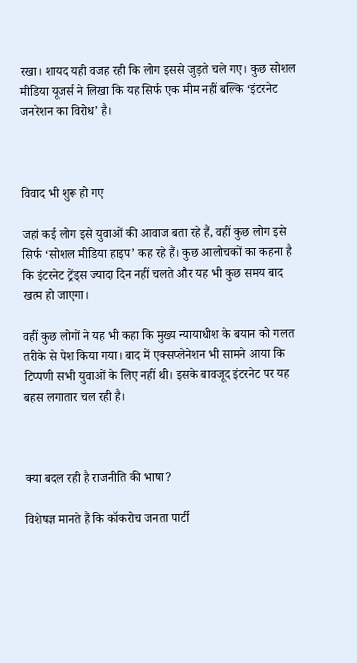रखा। शायद यही वजह रही कि लोग इससे जुड़ते चले गए। कुछ सोशल मीडिया यूजर्स ने लिखा कि यह सिर्फ एक मीम नहीं बल्कि ‘इंटरनेट जनरेशन का विरोध’ है।



विवाद भी शुरू हो गए

जहां कई लोग इसे युवाओं की आवाज बता रहे हैं, वहीं कुछ लोग इसे सिर्फ ‘सोशल मीडिया हाइप’ कह रहे हैं। कुछ आलोचकों का कहना है कि इंटरनेट ट्रेंड्स ज्यादा दिन नहीं चलते और यह भी कुछ समय बाद खत्म हो जाएगा।

वहीं कुछ लोगों ने यह भी कहा कि मुख्य न्यायाधीश के बयान को गलत तरीके से पेश किया गया। बाद में एक्सप्लेनेशन भी सामने आया कि टिप्पणी सभी युवाओं के लिए नहीं थी। इसके बावजूद इंटरनेट पर यह बहस लगातार चल रही है।



क्या बदल रही है राजनीति की भाषा?

विशेषज्ञ मानते हैं कि कॉकरोच जनता पार्टी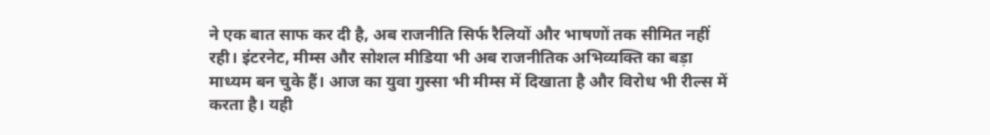ने एक बात साफ कर दी है, अब राजनीति सिर्फ रैलियों और भाषणों तक सीमित नहीं रही। इंटरनेट, मीम्स और सोशल मीडिया भी अब राजनीतिक अभिव्यक्ति का बड़ा माध्यम बन चुके हैं। आज का युवा गुस्सा भी मीम्स में दिखाता है और विरोध भी रील्स में करता है। यही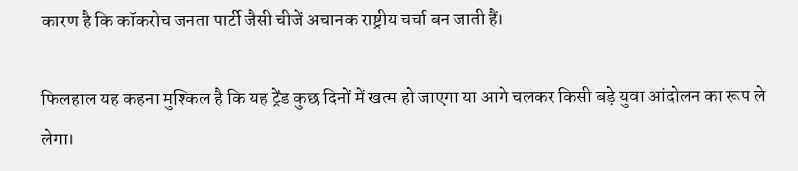कारण है कि कॉकरोच जनता पार्टी जैसी चीजें अचानक राष्ट्रीय चर्चा बन जाती हैं।

फिलहाल यह कहना मुश्किल है कि यह ट्रेंड कुछ दिनों में खत्म हो जाएगा या आगे चलकर किसी बड़े युवा आंदोलन का रूप ले लेगा।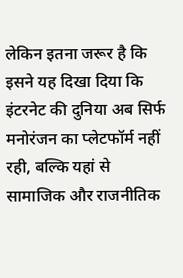लेकिन इतना जरूर है कि इसने यह दिखा दिया कि इंटरनेट की दुनिया अब सिर्फ मनोरंजन का प्लेटफॉर्म नहीं रही, बल्कि यहां से सामाजिक और राजनीतिक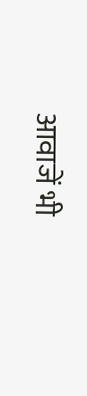आवाजें भी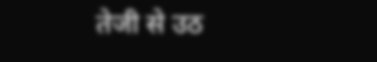तेजी से उठ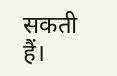सकती हैं।